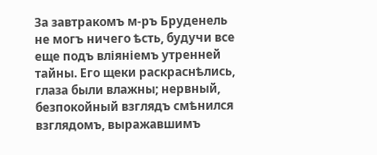За завтракомъ м-ръ Бруденель не могъ ничего ѣсть, будучи все еще подъ вліяніемъ утренней тайны. Его щеки раскраснѣлись, глаза были влажны; нервный, безпокойный взглядъ смѣнился взглядомъ, выражавшимъ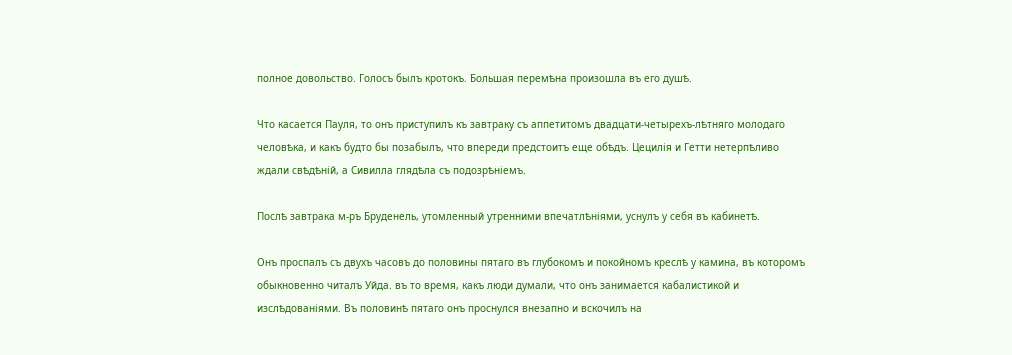полное довольство. Голосъ былъ кротокъ. Большая перемѣна произошла въ его душѣ.

Что касается Пауля, то онъ приступилъ къ завтраку съ аппетитомъ двадцати-четырехъ-лѣтняго молодаго человѣка, и какъ будто бы позабылъ, что впереди предстоитъ еще обѣдъ. Цецилія и Гетти нетерпѣливо ждали свѣдѣній, а Сивилла глядѣла съ подозрѣніемъ.

Послѣ завтрака м-ръ Бруденель, утомленный утренними впечатлѣніями, уснулъ у себя въ кабинетѣ.

Онъ проспалъ съ двухъ часовъ до половины пятаго въ глубокомъ и покойномъ креслѣ у камина, въ которомъ обыкновенно читалъ Уйда. въ то время, какъ люди думали, что онъ занимается кабалистикой и изслѣдованіями. Въ половинѣ пятаго онъ проснулся внезапно и вскочилъ на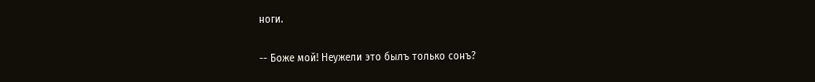ноги.

-- Боже мой! Неужели это былъ только сонъ?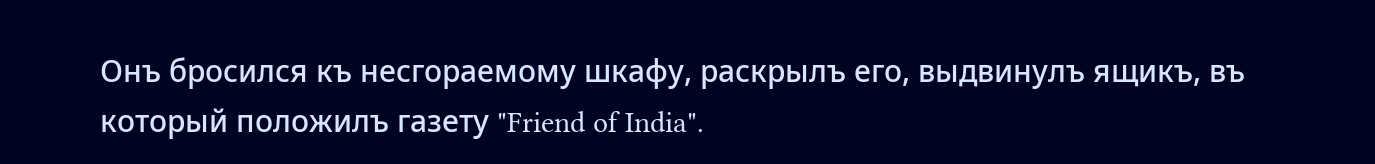Онъ бросился къ несгораемому шкафу, раскрылъ его, выдвинулъ ящикъ, въ который положилъ газету "Friend of India".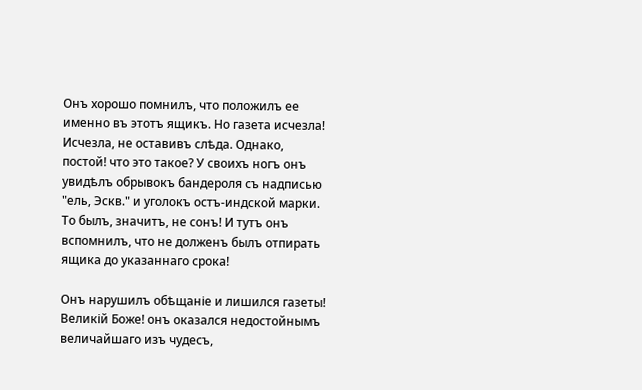Онъ хорошо помнилъ, что положилъ ее именно въ этотъ ящикъ. Но газета исчезла! Исчезла, не оставивъ слѣда. Однако, постой! что это такое? У своихъ ногъ онъ увидѣлъ обрывокъ бандероля съ надписью "ель, Эскв." и уголокъ остъ-индской марки. То былъ, значитъ, не сонъ! И тутъ онъ вспомнилъ, что не долженъ былъ отпирать ящика до указаннаго срока!

Онъ нарушилъ обѣщаніе и лишился газеты! Великій Боже! онъ оказался недостойнымъ величайшаго изъ чудесъ,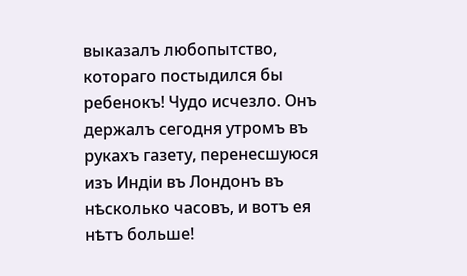выказалъ любопытство, котораго постыдился бы ребенокъ! Чудо исчезло. Онъ держалъ сегодня утромъ въ рукахъ газету, перенесшуюся изъ Индіи въ Лондонъ въ нѣсколько часовъ, и вотъ ея нѣтъ больше!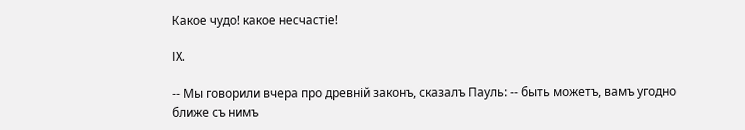Какое чудо! какое несчастіе!

IX.

-- Мы говорили вчера про древній законъ, сказалъ Пауль: -- быть можетъ, вамъ угодно ближе съ нимъ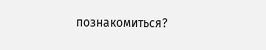познакомиться?